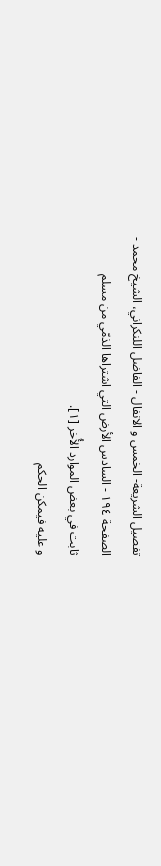تفصيل الشريعة- الخمس و الانفال - الفاضل اللنكراني، الشيخ محمد - الصفحة ١٩٤ - السادس الأرض التي اشتراها الذمّي من مسلم
ثابت في بعض الموارد الأُخر [١].
و عليه فيمكن الحكم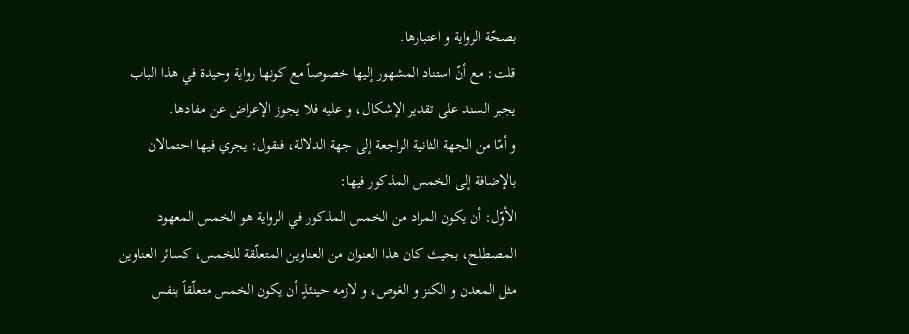بصحّة الرواية و اعتبارها.
قلت: مع أنّ استناد المشهور إليها خصوصاً مع كونها رواية وحيدة في هذا الباب يجبر السند على تقدير الإشكال، و عليه فلا يجوز الإعراض عن مفادها.
و أمّا من الجهة الثانية الراجعة إلى جهة الدلالة، فنقول: يجري فيها احتمالان بالإضافة إلى الخمس المذكور فيها:
الأوّل: أن يكون المراد من الخمس المذكور في الرواية هو الخمس المعهود المصطلح، بحيث كان هذا العنوان من العناوين المتعلّقة للخمس، كسائر العناوين مثل المعدن و الكنز و الغوص، و لازمه حينئذٍ أن يكون الخمس متعلّقاً بنفس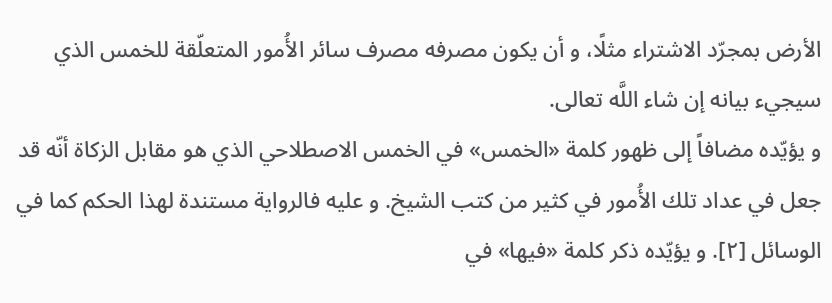الأرض بمجرّد الاشتراء مثلًا، و أن يكون مصرفه مصرف سائر الأُمور المتعلّقة للخمس الذي سيجيء بيانه إن شاء اللَّه تعالى.
و يؤيّده مضافاً إلى ظهور كلمة «الخمس» في الخمس الاصطلاحي الذي هو مقابل الزكاة أنّه قد جعل في عداد تلك الأُمور في كثير من كتب الشيخ. و عليه فالرواية مستندة لهذا الحكم كما في الوسائل [٢]. و يؤيّده ذكر كلمة «فيها» في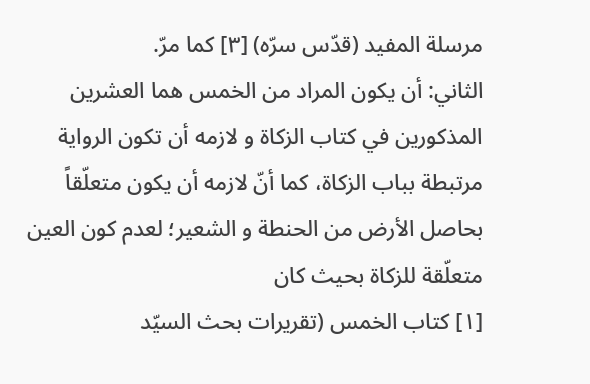مرسلة المفيد (قدّس سرّه) [٣] كما مرّ.
الثاني: أن يكون المراد من الخمس هما العشرين المذكورين في كتاب الزكاة و لازمه أن تكون الرواية مرتبطة بباب الزكاة، كما أنّ لازمه أن يكون متعلّقاً بحاصل الأرض من الحنطة و الشعير؛ لعدم كون العين متعلّقة للزكاة بحيث كان
[١] كتاب الخمس (تقريرات بحث السيّد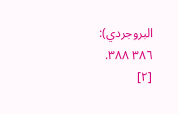البروجردي): ٣٨٦ ٣٨٨.
[٢]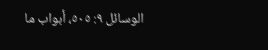الوسائل ٩: ٥٠٥، أبواب ما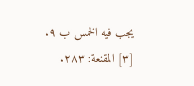يجب فيه الخمس ب ٩.
[٣] المقنعة: ٢٨٣.